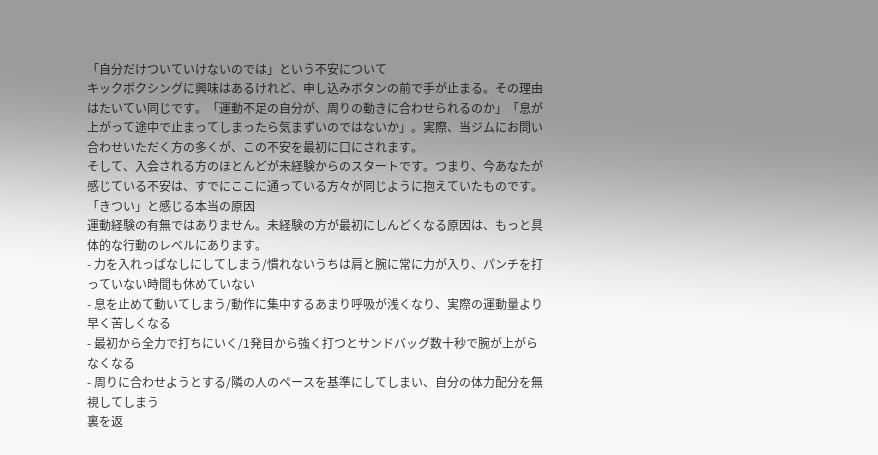「自分だけついていけないのでは」という不安について
キックボクシングに興味はあるけれど、申し込みボタンの前で手が止まる。その理由はたいてい同じです。「運動不足の自分が、周りの動きに合わせられるのか」「息が上がって途中で止まってしまったら気まずいのではないか」。実際、当ジムにお問い合わせいただく方の多くが、この不安を最初に口にされます。
そして、入会される方のほとんどが未経験からのスタートです。つまり、今あなたが感じている不安は、すでにここに通っている方々が同じように抱えていたものです。
「きつい」と感じる本当の原因
運動経験の有無ではありません。未経験の方が最初にしんどくなる原因は、もっと具体的な行動のレベルにあります。
- 力を入れっぱなしにしてしまう/慣れないうちは肩と腕に常に力が入り、パンチを打っていない時間も休めていない
- 息を止めて動いてしまう/動作に集中するあまり呼吸が浅くなり、実際の運動量より早く苦しくなる
- 最初から全力で打ちにいく/1発目から強く打つとサンドバッグ数十秒で腕が上がらなくなる
- 周りに合わせようとする/隣の人のペースを基準にしてしまい、自分の体力配分を無視してしまう
裏を返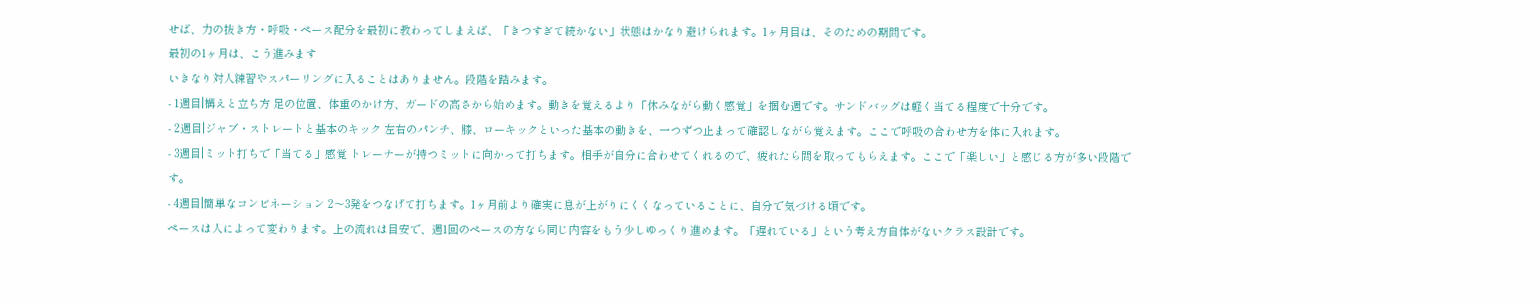せば、力の抜き方・呼吸・ペース配分を最初に教わってしまえば、「きつすぎて続かない」状態はかなり避けられます。1ヶ月目は、そのための期間です。
最初の1ヶ月は、こう進みます
いきなり対人練習やスパーリングに入ることはありません。段階を踏みます。
- 1週目|構えと立ち方 足の位置、体重のかけ方、ガードの高さから始めます。動きを覚えるより「休みながら動く感覚」を掴む週です。サンドバッグは軽く当てる程度で十分です。
- 2週目|ジャブ・ストレートと基本のキック 左右のパンチ、膝、ローキックといった基本の動きを、一つずつ止まって確認しながら覚えます。ここで呼吸の合わせ方を体に入れます。
- 3週目|ミット打ちで「当てる」感覚 トレーナーが持つミットに向かって打ちます。相手が自分に合わせてくれるので、疲れたら間を取ってもらえます。ここで「楽しい」と感じる方が多い段階です。
- 4週目|簡単なコンビネーション 2〜3発をつなげて打ちます。1ヶ月前より確実に息が上がりにくくなっていることに、自分で気づける頃です。
ペースは人によって変わります。上の流れは目安で、週1回のペースの方なら同じ内容をもう少しゆっくり進めます。「遅れている」という考え方自体がないクラス設計です。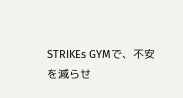STRIKEs GYMで、不安を減らせ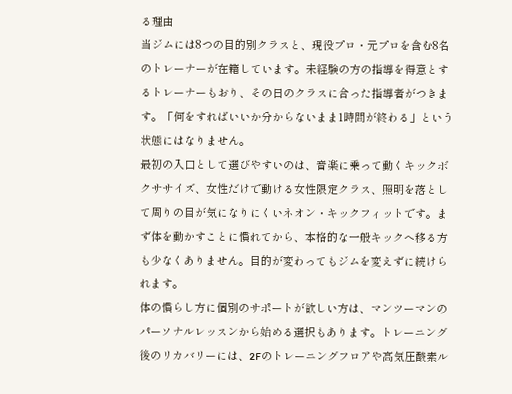る理由
当ジムには8つの目的別クラスと、現役プロ・元プロを含む8名のトレーナーが在籍しています。未経験の方の指導を得意とするトレーナーもおり、その日のクラスに合った指導者がつきます。「何をすればいいか分からないまま1時間が終わる」という状態にはなりません。
最初の入口として選びやすいのは、音楽に乗って動くキックボクササイズ、女性だけで動ける女性限定クラス、照明を落として周りの目が気になりにくいネオン・キックフィットです。まず体を動かすことに慣れてから、本格的な一般キックへ移る方も少なくありません。目的が変わってもジムを変えずに続けられます。
体の慣らし方に個別のサポートが欲しい方は、マンツーマンのパーソナルレッスンから始める選択もあります。トレーニング後のリカバリーには、2Fのトレーニングフロアや高気圧酸素ル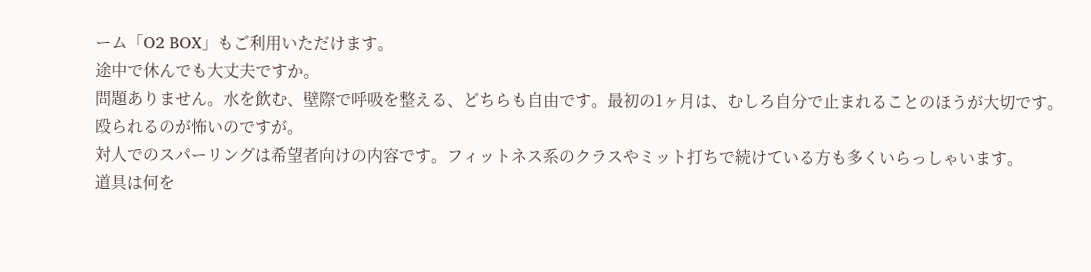ーム「O2 BOX」もご利用いただけます。
途中で休んでも大丈夫ですか。
問題ありません。水を飲む、壁際で呼吸を整える、どちらも自由です。最初の1ヶ月は、むしろ自分で止まれることのほうが大切です。
殴られるのが怖いのですが。
対人でのスパーリングは希望者向けの内容です。フィットネス系のクラスやミット打ちで続けている方も多くいらっしゃいます。
道具は何を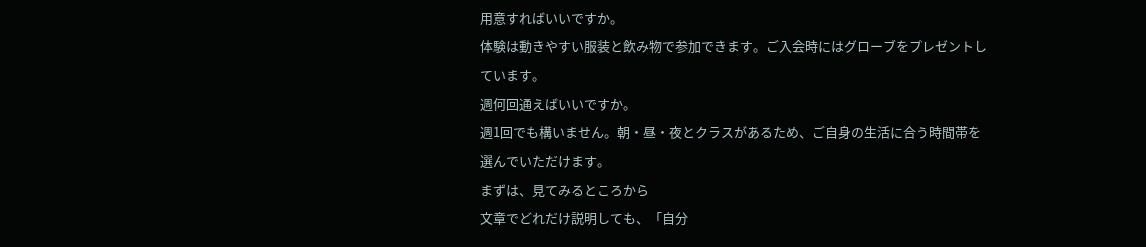用意すればいいですか。
体験は動きやすい服装と飲み物で参加できます。ご入会時にはグローブをプレゼントしています。
週何回通えばいいですか。
週1回でも構いません。朝・昼・夜とクラスがあるため、ご自身の生活に合う時間帯を選んでいただけます。
まずは、見てみるところから
文章でどれだけ説明しても、「自分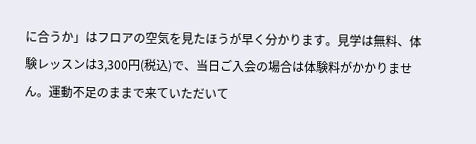に合うか」はフロアの空気を見たほうが早く分かります。見学は無料、体験レッスンは3,300円(税込)で、当日ご入会の場合は体験料がかかりません。運動不足のままで来ていただいて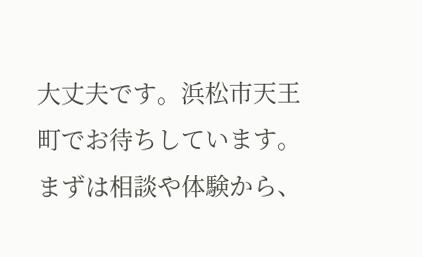大丈夫です。浜松市天王町でお待ちしています。まずは相談や体験から、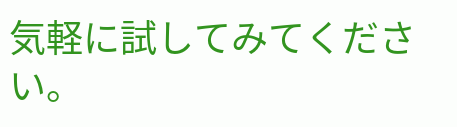気軽に試してみてください。